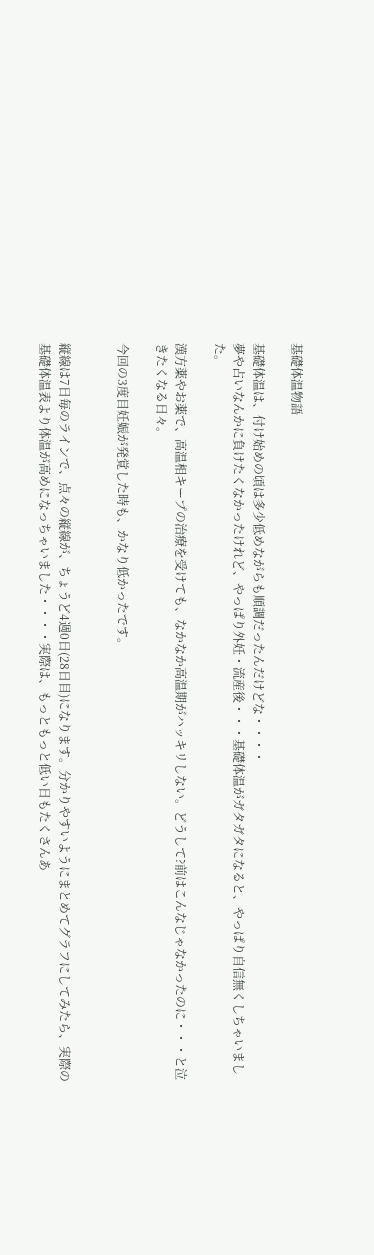基礎体温物語

基礎体温は、付け始めの頃は多少低めながらも順調だったんだけどな・・・・
夢や占いなんかに負けたくなかったけれど、やっぱり外妊・流産後・・・基礎体温がガタガタになると、やっぱり自信無くしちゃいました。

漢方薬やお薬で、高温相キープの治療を受けても、なかなか高温期がハッキリしない。どうして?前はこんなじゃなかったのに・・・と泣きたくなる日々。

今回の3度目妊娠が発覚した時も、かなり低かったです。


縦線は7日毎のラインで、点々の縦線が、ちょうど4週0日(28日目)になります。分かりやすいようにまとめてグラフにしてみたら、実際の基礎体温表より体温が高めになっちゃいました・・・・実際は、もっともっと低い日もたくさんあ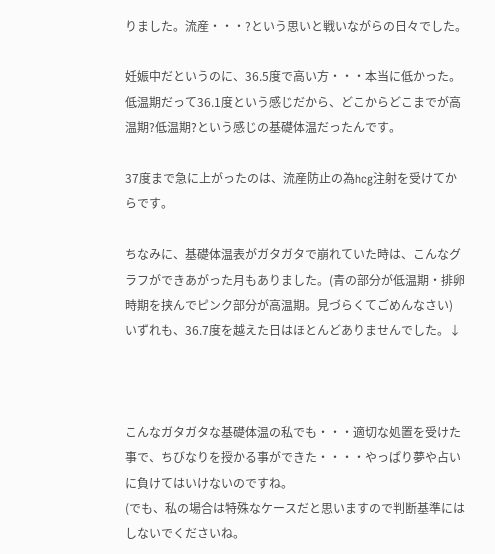りました。流産・・・?という思いと戦いながらの日々でした。

妊娠中だというのに、36.5度で高い方・・・本当に低かった。低温期だって36.1度という感じだから、どこからどこまでが高温期?低温期?という感じの基礎体温だったんです。

37度まで急に上がったのは、流産防止の為hcg注射を受けてからです。

ちなみに、基礎体温表がガタガタで崩れていた時は、こんなグラフができあがった月もありました。(青の部分が低温期・排卵時期を挟んでピンク部分が高温期。見づらくてごめんなさい)
いずれも、36.7度を越えた日はほとんどありませんでした。↓



こんなガタガタな基礎体温の私でも・・・適切な処置を受けた事で、ちびなりを授かる事ができた・・・・やっぱり夢や占いに負けてはいけないのですね。
(でも、私の場合は特殊なケースだと思いますので判断基準にはしないでくださいね。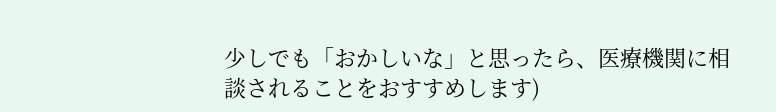少しでも「おかしいな」と思ったら、医療機関に相談されることをおすすめします)